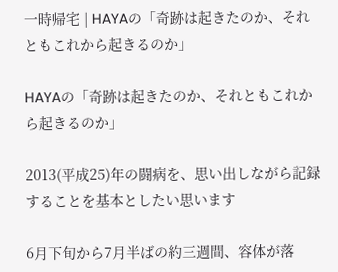一時帰宅 | HAYAの「奇跡は起きたのか、それともこれから起きるのか」

HAYAの「奇跡は起きたのか、それともこれから起きるのか」

2013(平成25)年の闘病を、思い出しながら記録することを基本としたい思います

6月下旬から7月半ばの約三週間、容体が落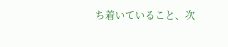ち着いていること、次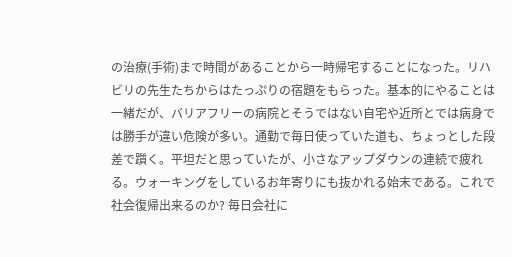の治療(手術)まで時間があることから一時帰宅することになった。リハビリの先生たちからはたっぷりの宿題をもらった。基本的にやることは一緒だが、バリアフリーの病院とそうではない自宅や近所とでは病身では勝手が違い危険が多い。通勤で毎日使っていた道も、ちょっとした段差で躓く。平坦だと思っていたが、小さなアップダウンの連続で疲れる。ウォーキングをしているお年寄りにも抜かれる始末である。これで社会復帰出来るのか? 毎日会社に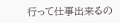行って仕事出来るの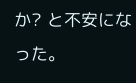か? と不安になった。